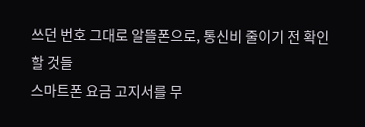쓰던 번호 그대로 알뜰폰으로, 통신비 줄이기 전 확인할 것들
스마트폰 요금 고지서를 무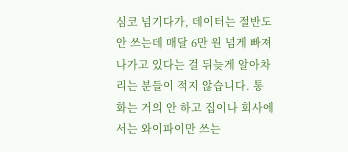심코 넘기다가, 데이터는 절반도 안 쓰는데 매달 6만 원 넘게 빠져나가고 있다는 걸 뒤늦게 알아차리는 분들이 적지 않습니다. 통화는 거의 안 하고 집이나 회사에서는 와이파이만 쓰는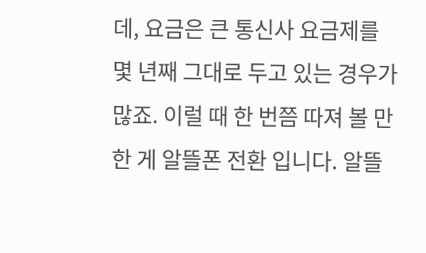데, 요금은 큰 통신사 요금제를 몇 년째 그대로 두고 있는 경우가 많죠. 이럴 때 한 번쯤 따져 볼 만한 게 알뜰폰 전환 입니다. 알뜰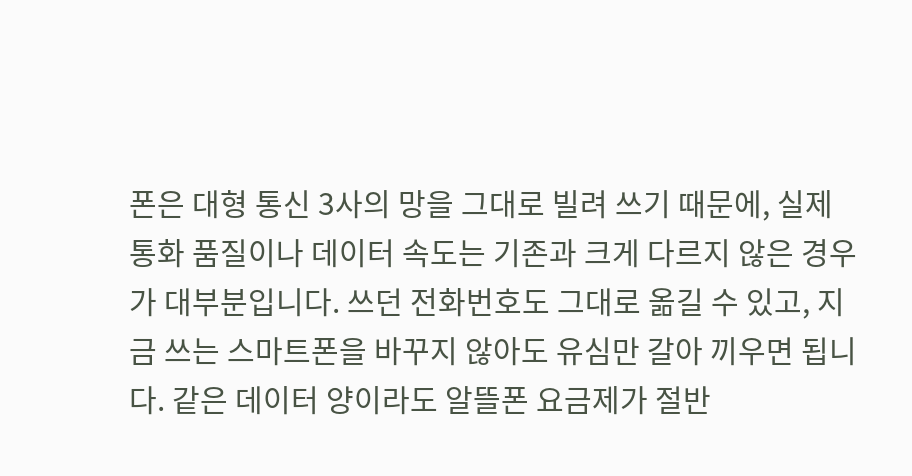폰은 대형 통신 3사의 망을 그대로 빌려 쓰기 때문에, 실제 통화 품질이나 데이터 속도는 기존과 크게 다르지 않은 경우가 대부분입니다. 쓰던 전화번호도 그대로 옮길 수 있고, 지금 쓰는 스마트폰을 바꾸지 않아도 유심만 갈아 끼우면 됩니다. 같은 데이터 양이라도 알뜰폰 요금제가 절반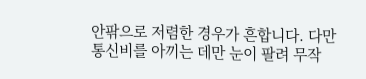안팎으로 저렴한 경우가 흔합니다. 다만 통신비를 아끼는 데만 눈이 팔려 무작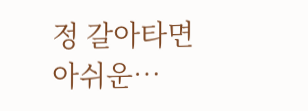정 갈아타면 아쉬운…